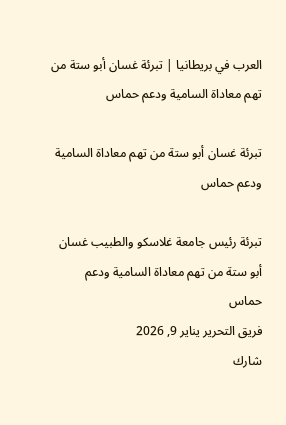العرب في بريطانيا | تبرئة غسان أبو ستة من تهم معاداة السامية ودعم حماس

تبرئة غسان أبو ستة من تهم معاداة السامية ودعم حماس

تبرئة رئيس جامعة غلاسكو والطبيب غسان أبو ستة من تهم معاداة السامية ودعم حماس
فريق التحرير يناير 9, 2026
شارك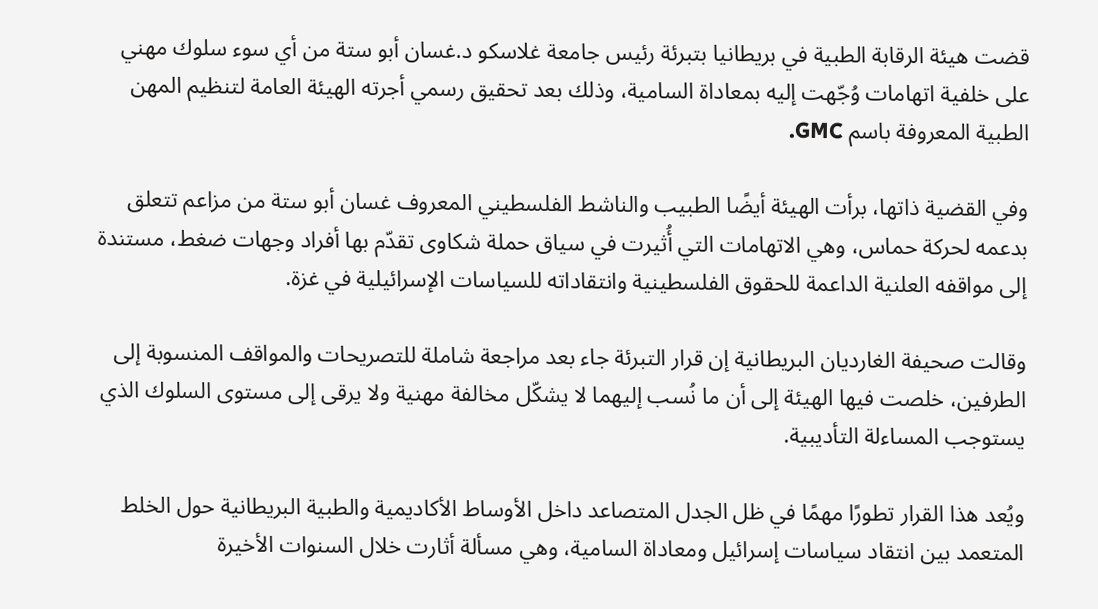قضت هيئة الرقابة الطبية في بريطانيا بتبرئة رئيس جامعة غلاسكو د.غسان أبو ستة من أي سوء سلوك مهني على خلفية اتهامات وُجّهت إليه بمعاداة السامية، وذلك بعد تحقيق رسمي أجرته الهيئة العامة لتنظيم المهن الطبية المعروفة باسم GMC.

وفي القضية ذاتها، برأت الهيئة أيضًا الطبيب والناشط الفلسطيني المعروف غسان أبو ستة من مزاعم تتعلق بدعمه لحركة حماس، وهي الاتهامات التي أُثيرت في سياق حملة شكاوى تقدّم بها أفراد وجهات ضغط، مستندة إلى مواقفه العلنية الداعمة للحقوق الفلسطينية وانتقاداته للسياسات الإسرائيلية في غزة.

وقالت صحيفة الغارديان البريطانية إن قرار التبرئة جاء بعد مراجعة شاملة للتصريحات والمواقف المنسوبة إلى الطرفين، خلصت فيها الهيئة إلى أن ما نُسب إليهما لا يشكّل مخالفة مهنية ولا يرقى إلى مستوى السلوك الذي يستوجب المساءلة التأديبية.

ويُعد هذا القرار تطورًا مهمًا في ظل الجدل المتصاعد داخل الأوساط الأكاديمية والطبية البريطانية حول الخلط المتعمد بين انتقاد سياسات إسرائيل ومعاداة السامية، وهي مسألة أثارت خلال السنوات الأخيرة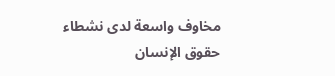مخاوف واسعة لدى نشطاء حقوق الإنسان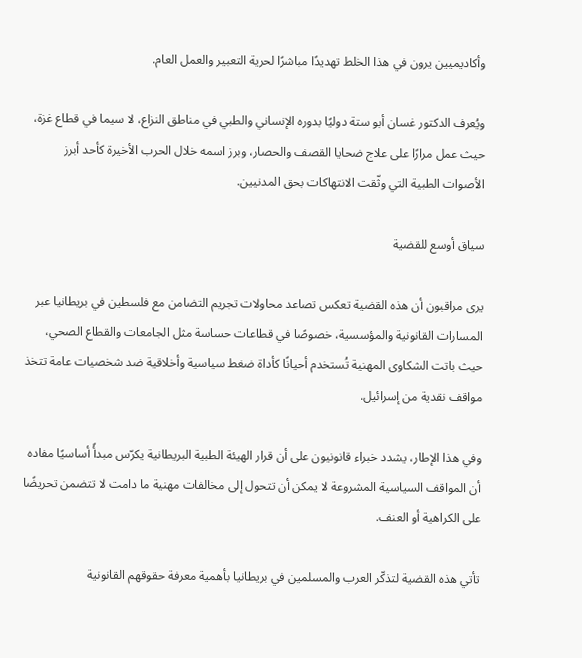وأكاديميين يرون في هذا الخلط تهديدًا مباشرًا لحرية التعبير والعمل العام.

ويُعرف الدكتور غسان أبو ستة دوليًا بدوره الإنساني والطبي في مناطق النزاع، لا سيما في قطاع غزة، حيث عمل مرارًا على علاج ضحايا القصف والحصار، وبرز اسمه خلال الحرب الأخيرة كأحد أبرز الأصوات الطبية التي وثّقت الانتهاكات بحق المدنيين.

سياق أوسع للقضية

يرى مراقبون أن هذه القضية تعكس تصاعد محاولات تجريم التضامن مع فلسطين في بريطانيا عبر المسارات القانونية والمؤسسية، خصوصًا في قطاعات حساسة مثل الجامعات والقطاع الصحي، حيث باتت الشكاوى المهنية تُستخدم أحيانًا كأداة ضغط سياسية وأخلاقية ضد شخصيات عامة تتخذ مواقف نقدية من إسرائيل.

وفي هذا الإطار، يشدد خبراء قانونيون على أن قرار الهيئة الطبية البريطانية يكرّس مبدأً أساسيًا مفاده أن المواقف السياسية المشروعة لا يمكن أن تتحول إلى مخالفات مهنية ما دامت لا تتضمن تحريضًا على الكراهية أو العنف.

تأتي هذه القضية لتذكّر العرب والمسلمين في بريطانيا بأهمية معرفة حقوقهم القانونية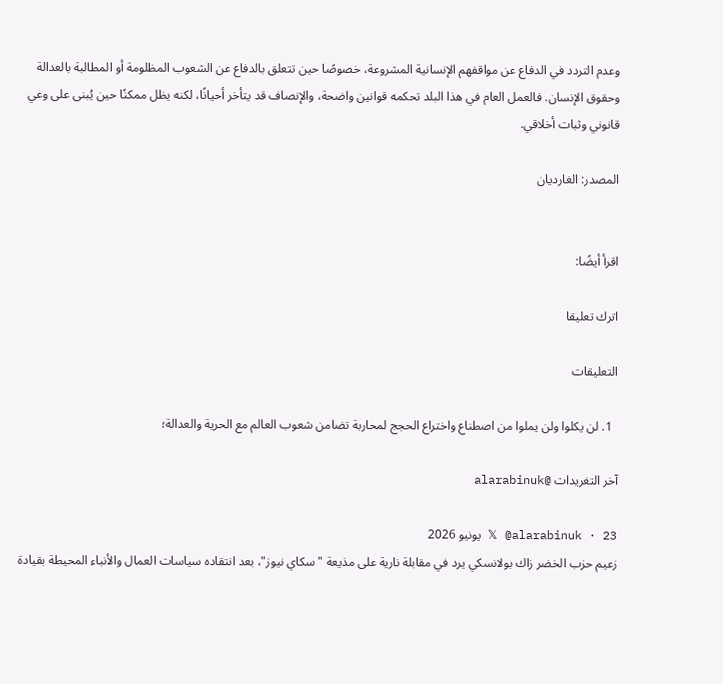وعدم التردد في الدفاع عن مواقفهم الإنسانية المشروعة، خصوصًا حين تتعلق بالدفاع عن الشعوب المظلومة أو المطالبة بالعدالة وحقوق الإنسان. فالعمل العام في هذا البلد تحكمه قوانين واضحة، والإنصاف قد يتأخر أحيانًا، لكنه يظل ممكنًا حين يُبنى على وعي قانوني وثبات أخلاقي.

المصدر: الغارديان


اقرأ أيضًا:

اترك تعليقا

التعليقات

  1. لن يكلوا ولن يملوا من اصطناع واختراع الحجج لمحاربة تضامن شعوب العالم مع الحرية والعدالة؛

آخر التغريدات @alarabinuk

𝕏 @alarabinuk · 23 يونيو 2026
زعيم حزب الخضر زاك بولانسكي يرد في مقابلة نارية على مذيعة "سكاي نيوز"، بعد انتقاده سياسات العمال والأنباء المحيطة بقيادة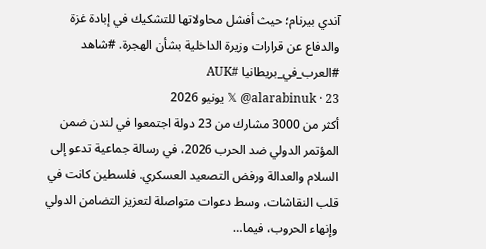آندي بيرنام؛ حيث أفشل محاولاتها للتشكيك في إبادة غزة والدفاع عن قرارات وزيرة الداخلية بشأن الهجرة. #شاهد #العرب_في_بريطانيا #AUK
𝕏 @alarabinuk · 23 يونيو 2026
أكثر من 3000 مشارك من 23 دولة اجتمعوا في لندن ضمن المؤتمر الدولي ضد الحرب 2026، في رسالة جماعية تدعو إلى السلام والعدالة ورفض التصعيد العسكري. فلسطين كانت في قلب النقاشات، وسط دعوات متواصلة لتعزيز التضامن الدولي وإنهاء الحروب، فيما…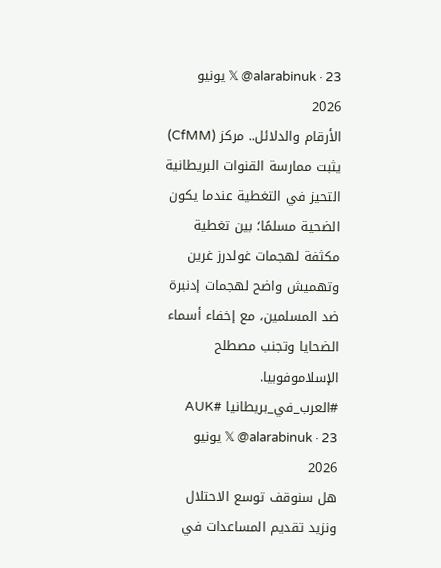𝕏 @alarabinuk · 23 يونيو 2026
الأرقام والدلائل.. مركز (CfMM) يثبت ممارسة القنوات البريطانية التحيز في التغطية عندما يكون الضحية مسلمًا؛ بين تغطية مكثفة لهجمات غولدرز غرين وتهميش واضح لهجمات إدنبرة ضد المسلمين، مع إخفاء أسماء الضحايا وتجنب مصطلح الإسلاموفوبيا. #العرب_في_بريطانيا #AUK
𝕏 @alarabinuk · 23 يونيو 2026
هل سنوقف توسع الاحتلال ونزيد تقديم المساعدات في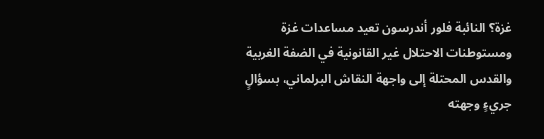غزة؟ النائبة فلور أندرسون تعيد مساعدات غزة ومستوطنات الاحتلال غير القانونية في الضفة الغربية والقدس المحتلة إلى واجهة النقاش البرلماني، بسؤالٍ جريءٍ وجهته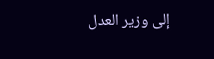إلى وزير العدل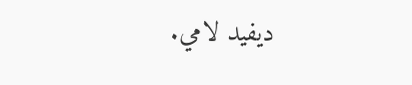ديفيد لامي.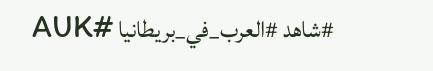#شاهد #العرب_في_بريطانيا #AUK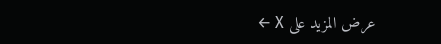عرض المزيد على X ←